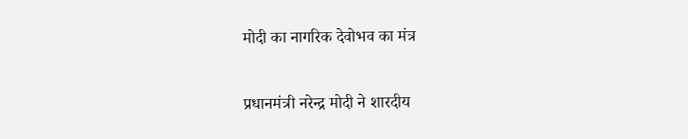मोदी का नागरिक देवोभव का मंत्र

प्रधानमंत्री नरेन्द्र मोदी ने शारदीय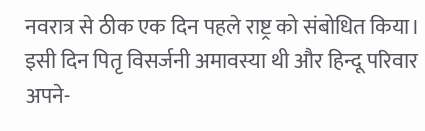नवरात्र से ठीक एक दिन पहले राष्ट्र को संबोधित किया। इसी दिन पितृ विसर्जनी अमावस्या थी और हिन्दू परिवार अपने-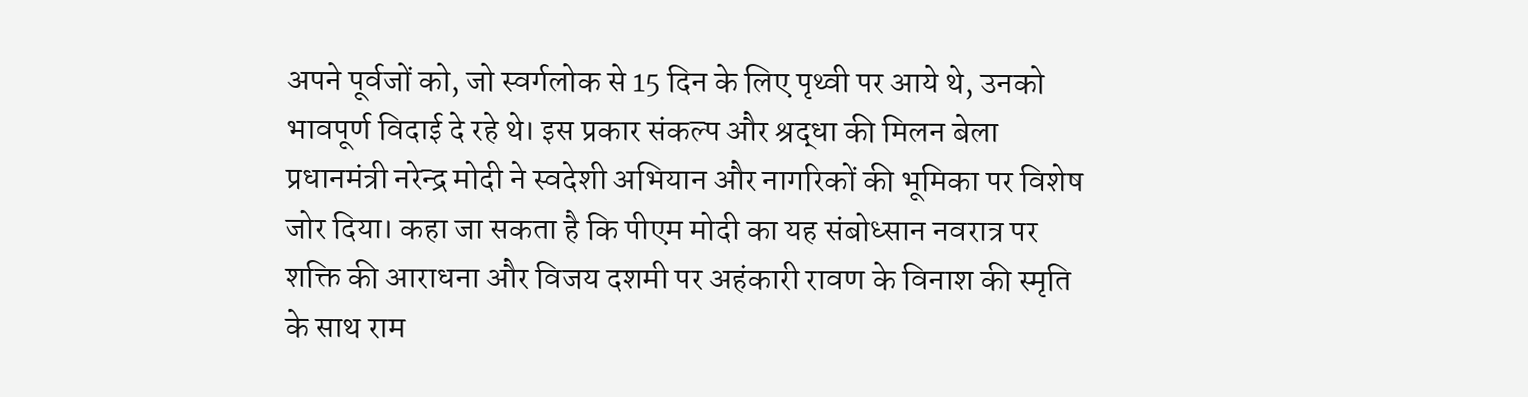अपने पूर्वजों को, जो स्वर्गलोक से 15 दिन के लिए पृथ्वी पर आये थे, उनको भावपूर्ण विदाई दे रहे थे। इस प्रकार संकल्प और श्रद्धा की मिलन बेला प्रधानमंत्री नरेन्द्र मोदी ने स्वदेशी अभियान और नागरिकों की भूमिका पर विशेष जोर दिया। कहा जा सकता है कि पीएम मोदी का यह संबोध्सान नवरात्र पर शक्ति की आराधना और विजय दशमी पर अहंकारी रावण के विनाश की स्मृति के साथ राम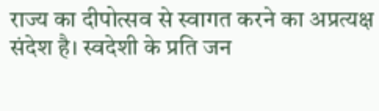राज्य का दीपोत्सव से स्वागत करने का अप्रत्यक्ष संदेश है। स्वदेशी के प्रति जन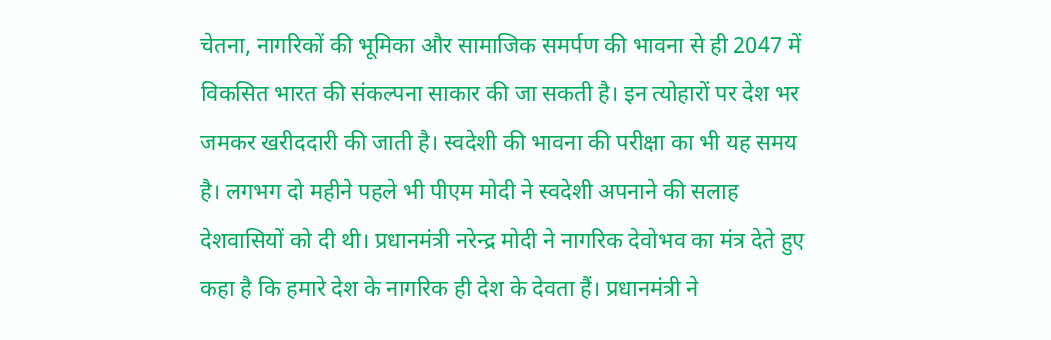चेतना, नागरिकों की भूमिका और सामाजिक समर्पण की भावना से ही 2047 में विकसित भारत की संकल्पना साकार की जा सकती है। इन त्योहारों पर देश भर जमकर खरीददारी की जाती है। स्वदेशी की भावना की परीक्षा का भी यह समय है। लगभग दो महीने पहले भी पीएम मोदी ने स्वदेशी अपनाने की सलाह देशवासियों को दी थी। प्रधानमंत्री नरेन्द्र मोदी ने नागरिक देवोभव का मंत्र देते हुए कहा है कि हमारे देश के नागरिक ही देश के देवता हैं। प्रधानमंत्री ने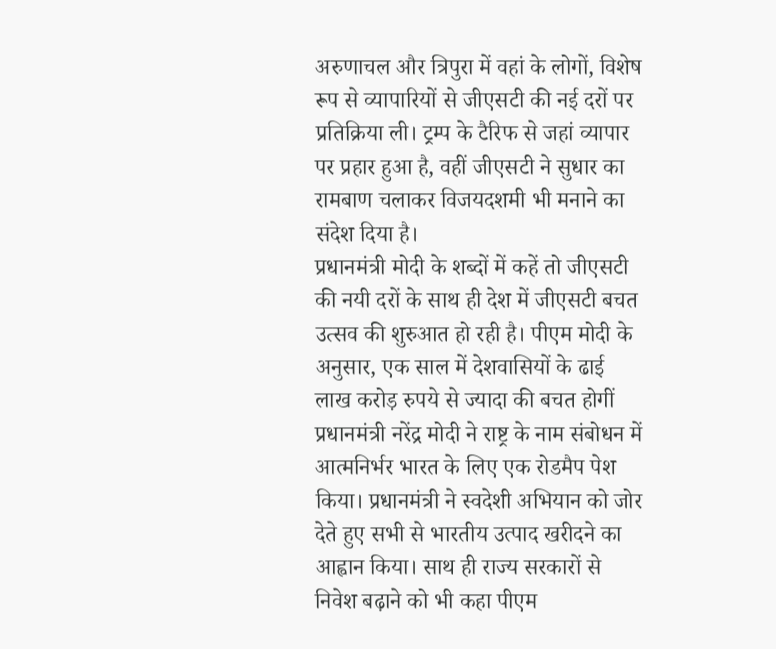अरुणाचल और त्रिपुरा में वहां के लोगों, विशेष रूप से व्यापारियों से जीएसटी की नई दरों पर प्रतिक्रिया ली। ट्रम्प के टैरिफ से जहां व्यापार पर प्रहार हुआ है, वहीं जीएसटी ने सुधार का रामबाण चलाकर विजयदशमी भी मनाने का संदेश दिया है।
प्रधानमंत्री मोदी के शब्दों में कहें तो जीएसटी की नयी दरों के साथ ही देश में जीएसटी बचत उत्सव की शुरुआत हो रही है। पीएम मोदी के अनुसार, एक साल में देशवासियों के ढाई लाख करोड़ रुपये से ज्यादा की बचत होगीं प्रधानमंत्री नरेंद्र मोदी ने राष्ट्र के नाम संबोधन में आत्मनिर्भर भारत के लिए एक रोडमैप पेश किया। प्रधानमंत्री ने स्वदेशी अभियान को जोर देते हुए सभी से भारतीय उत्पाद खरीदने का आह्वान किया। साथ ही राज्य सरकारों से निवेश बढ़ाने को भी कहा पीएम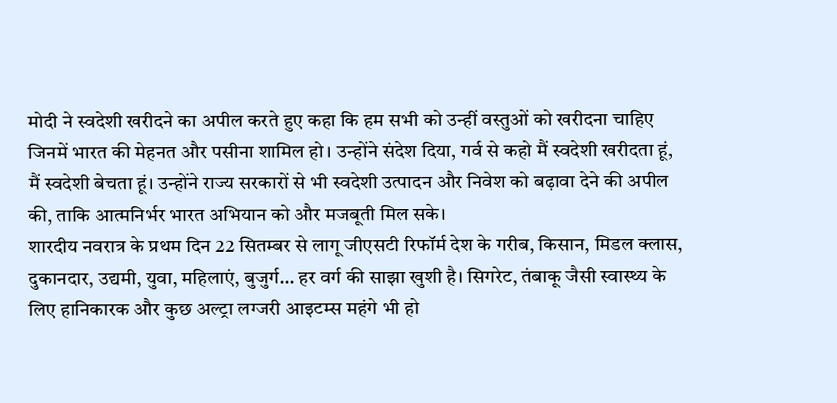मोदी ने स्वदेशी खरीदने का अपील करते हुए कहा कि हम सभी को उन्हीं वस्तुओं को खरीदना चाहिए जिनमें भारत की मेहनत और पसीना शामिल हो। उन्होंने संदेश दिया, गर्व से कहो मैं स्वदेशी खरीदता हूं, मैं स्वदेशी बेचता हूं। उन्होंने राज्य सरकारों से भी स्वदेशी उत्पादन और निवेश को बढ़ावा देने की अपील की, ताकि आत्मनिर्भर भारत अभियान को और मजबूती मिल सके।
शारदीय नवरात्र के प्रथम दिन 22 सितम्बर से लागू जीएसटी रिफॉर्म देश के गरीब, किसान, मिडल क्लास, दुकानदार, उद्यमी, युवा, महिलाएं, बुजुर्ग… हर वर्ग की साझा खुशी है। सिगरेट, तंबाकू जैसी स्वास्थ्य के लिए हानिकारक और कुछ अल्ट्रा लग्जरी आइटम्स महंगे भी हो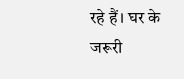रहे हैं। घर के जरूरी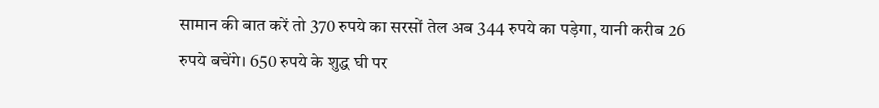सामान की बात करें तो 370 रुपये का सरसों तेल अब 344 रुपये का पड़ेगा, यानी करीब 26 रुपये बचेंगे। 650 रुपये के शुद्ध घी पर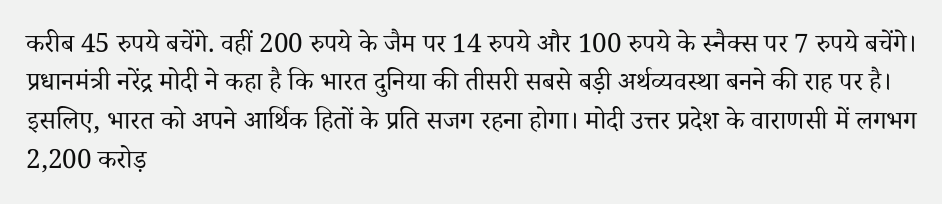करीब 45 रुपये बचेंगे. वहीं 200 रुपये के जैम पर 14 रुपये और 100 रुपये के स्नैक्स पर 7 रुपये बचेंगे।
प्रधानमंत्री नरेंद्र मोदी ने कहा है कि भारत दुनिया की तीसरी सबसे बड़ी अर्थव्यवस्था बनने की राह पर है। इसलिए, भारत को अपने आर्थिक हितों के प्रति सजग रहना होगा। मोदी उत्तर प्रदेश के वाराणसी में लगभग 2,200 करोड़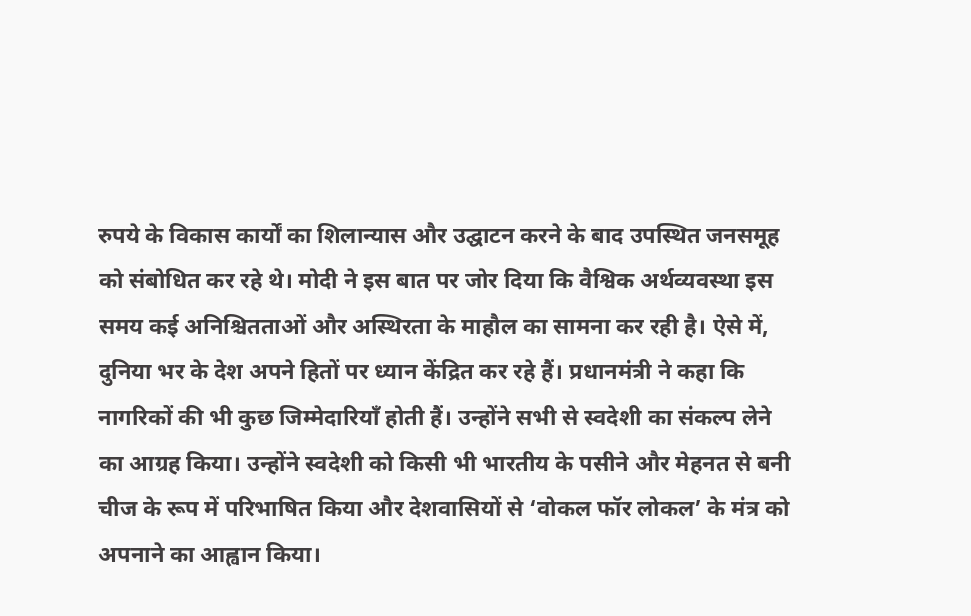रुपये के विकास कार्यों का शिलान्यास और उद्घाटन करने के बाद उपस्थित जनसमूह को संबोधित कर रहे थे। मोदी ने इस बात पर जोर दिया कि वैश्विक अर्थव्यवस्था इस समय कई अनिश्चितताओं और अस्थिरता के माहौल का सामना कर रही है। ऐसे में, दुनिया भर के देश अपने हितों पर ध्यान केंद्रित कर रहे हैं। प्रधानमंत्री ने कहा कि नागरिकों की भी कुछ जिम्मेदारियाँ होती हैं। उन्होंने सभी से स्वदेशी का संकल्प लेने का आग्रह किया। उन्होंने स्वदेशी को किसी भी भारतीय के पसीने और मेहनत से बनी चीज के रूप में परिभाषित किया और देशवासियों से ‘वोकल फॉर लोकल’ के मंत्र को अपनाने का आह्वान किया।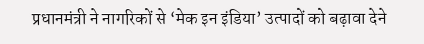प्रधानमंत्री ने नागरिकों से ‘मेक इन इंडिया’ उत्पादों को बढ़ावा देने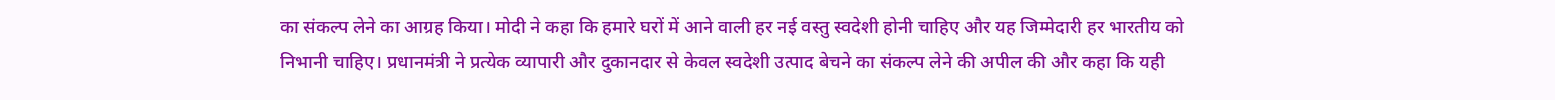का संकल्प लेने का आग्रह किया। मोदी ने कहा कि हमारे घरों में आने वाली हर नई वस्तु स्वदेशी होनी चाहिए और यह जिम्मेदारी हर भारतीय को निभानी चाहिए। प्रधानमंत्री ने प्रत्येक व्यापारी और दुकानदार से केवल स्वदेशी उत्पाद बेचने का संकल्प लेने की अपील की और कहा कि यही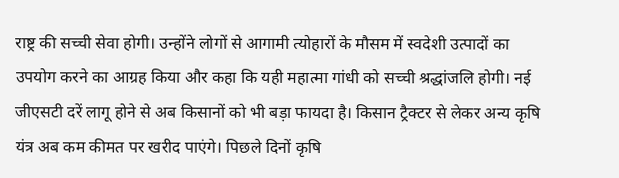राष्ट्र की सच्ची सेवा होगी। उन्होंने लोगों से आगामी त्योहारों के मौसम में स्वदेशी उत्पादों का उपयोग करने का आग्रह किया और कहा कि यही महात्मा गांधी को सच्ची श्रद्धांजलि होगी। नई जीएसटी दरें लागू होने से अब किसानों को भी बड़ा फायदा है। किसान ट्रैक्टर से लेकर अन्य कृषि यंत्र अब कम कीमत पर खरीद पाएंगे। पिछले दिनों कृषि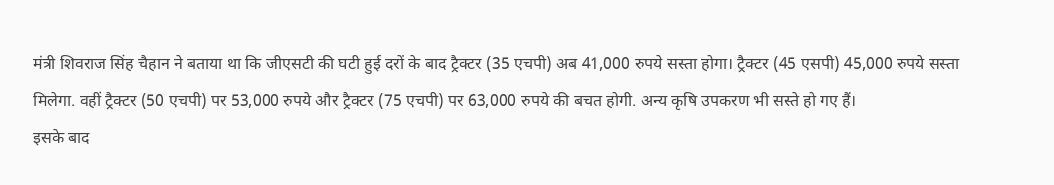मंत्री शिवराज सिंह चैहान ने बताया था कि जीएसटी की घटी हुई दरों के बाद ट्रैक्टर (35 एचपी) अब 41,000 रुपये सस्ता होगा। ट्रैक्टर (45 एसपी) 45,000 रुपये सस्ता मिलेगा. वहीं ट्रैक्टर (50 एचपी) पर 53,000 रुपये और ट्रैक्टर (75 एचपी) पर 63,000 रुपये की बचत होगी. अन्य कृषि उपकरण भी सस्ते हो गए हैं।
इसके बाद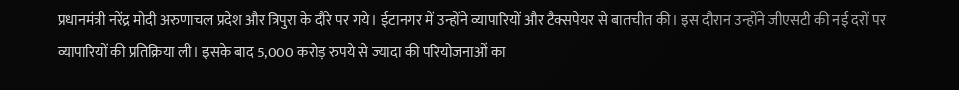प्रधानमंत्री नरेंद्र मोदी अरुणाचल प्रदेश और त्रिपुरा के दौरे पर गये। ईटानगर में उन्होंने व्यापारियों और टैक्सपेयर से बातचीत की। इस दौरान उन्होंने जीएसटी की नई दरों पर व्यापारियों की प्रतिक्रिया ली। इसके बाद 5,000 करोड़ रुपये से ज्यादा की परियोजनाओं का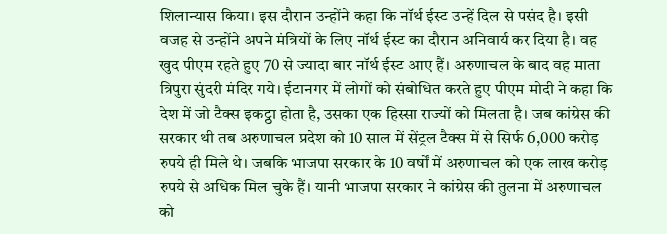शिलान्यास किया। इस दौरान उन्होंने कहा कि नॉर्थ ईस्ट उन्हें दिल से पसंद है। इसी वजह से उन्होंने अपने मंत्रियों के लिए नॉर्थ ईस्ट का दौरान अनिवार्य कर दिया है। वह खुद पीएम रहते हुए 70 से ज्यादा बार नॉर्थ ईस्ट आए हैं। अरुणाचल के बाद वह माता त्रिपुरा सुंदरी मंदिर गये। ईटानगर में लोगों को संबोधित करते हुए पीएम मोदी ने कहा कि देश में जो टैक्स इकट्ठा होता है, उसका एक हिस्सा राज्यों को मिलता है। जब कांग्रेस की सरकार थी तब अरुणाचल प्रदेश को 10 साल में सेंट्रल टैक्स में से सिर्फ 6,000 करोड़ रुपये ही मिले थे। जबकि भाजपा सरकार के 10 वर्षों में अरुणाचल को एक लाख करोड़ रुपये से अधिक मिल चुके हैं। यानी भाजपा सरकार ने कांग्रेस की तुलना में अरुणाचल को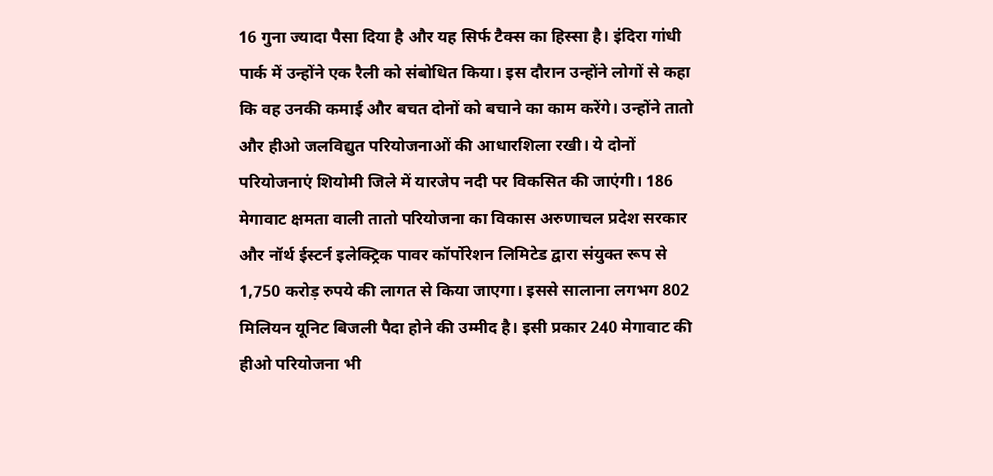16 गुना ज्यादा पैसा दिया है और यह सिर्फ टैक्स का हिस्सा है। इंदिरा गांधी पार्क में उन्होंने एक रैली को संबोधित किया। इस दौरान उन्होंने लोगों से कहा कि वह उनकी कमाई और बचत दोनों को बचाने का काम करेंगे। उन्होंने तातो और हीओ जलविद्युत परियोजनाओं की आधारशिला रखी। ये दोनों परियोजनाएं शियोमी जिले में यारजेप नदी पर विकसित की जाएंगी। 186 मेगावाट क्षमता वाली तातो परियोजना का विकास अरुणाचल प्रदेश सरकार और नॉर्थ ईस्टर्न इलेक्ट्रिक पावर कॉर्पोरेशन लिमिटेड द्वारा संयुक्त रूप से 1,750 करोड़ रुपये की लागत से किया जाएगा। इससे सालाना लगभग 802 मिलियन यूनिट बिजली पैदा होने की उम्मीद है। इसी प्रकार 240 मेगावाट की हीओ परियोजना भी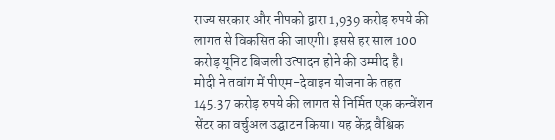राज्य सरकार और नीपको द्वारा 1,939 करोड़ रुपये की लागत से विकसित की जाएगी। इससे हर साल 100 करोड़ यूनिट बिजली उत्पादन होने की उम्मीद है।
मोदी ने तवांग में पीएम-देवाइन योजना के तहत 145.37 करोड़ रुपये की लागत से निर्मित एक कन्वेंशन सेंटर का वर्चुअल उद्घाटन किया। यह केंद्र वैश्विक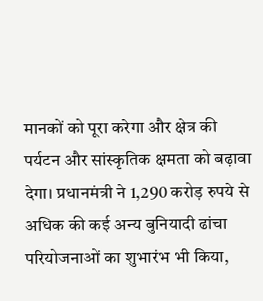मानकों को पूरा करेगा और क्षेत्र की पर्यटन और सांस्कृतिक क्षमता को बढ़ावा देगा। प्रधानमंत्री ने 1,290 करोड़ रुपये से अधिक की कई अन्य बुनियादी ढांचा परियोजनाओं का शुभारंभ भी किया,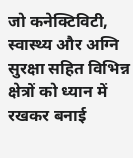जो कनेक्टिविटी, स्वास्थ्य और अग्नि सुरक्षा सहित विभिन्न क्षेत्रों को ध्यान में रखकर बनाई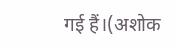गई हैं।(अशोक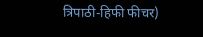त्रिपाठी-हिफी फीचर)